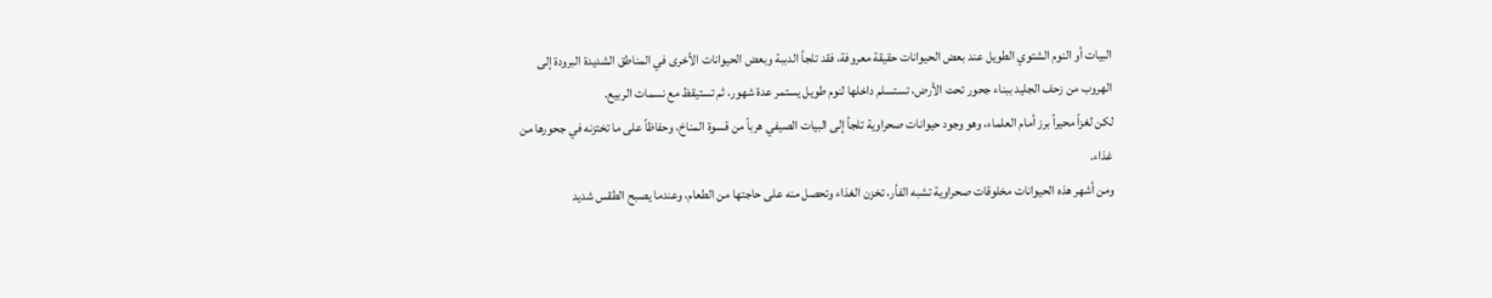البيات أو النوم الشتوي الطويل عند بعض الحيوانات حقيقة معروفة، فقد تلجأ الدببة وبعض الحيوانات الأخرى في المناطق الشديدة البرودة إلى الهروب من زحف الجليد ببناء جحور تحت الأرض، تستسلم داخلها لنوم طويل يستمر عدة شهور، ثم تستيقظ مع نسمات الربيع.
لكن لغزاً محيراً برز أمام العلماء، وهو وجود حيوانات صحراوية تلجأ إلى البيات الصيفي هرباً من قسوة المناخ، وحفاظاً على ما تختزنه في جحورها من غذاء.
ومن أشهر هذه الحيوانات مخلوقات صحراوية تشبه الفأر، تخزن الغذاء وتحصل منه على حاجتها من الطعام، وعندما يصبح الطقس شديد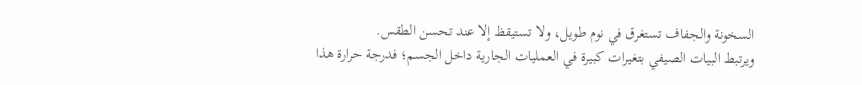السخونة والجفاف تستغرق في نوم طويل، ولا تستيقظ إلا عند تحسن الطقس.
ويرتبط البيات الصيفي بتغيرات كبيرة في العمليات الجارية داخل الجسم؛ فدرجة حرارة هذا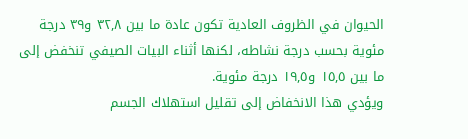الحيوان في الظروف العادية تكون عادة ما بين ٣٢,٨ و٣٩ درجة مئوية بحسب درجة نشاطه، لكنها أثناء البيات الصيفي تنخفض إلى ما بين ١٥,٥ و١٩,٥ درجة مئوية.
ويؤدي هذا الانخفاض إلى تقليل استهلاك الجسم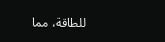للطاقة، مما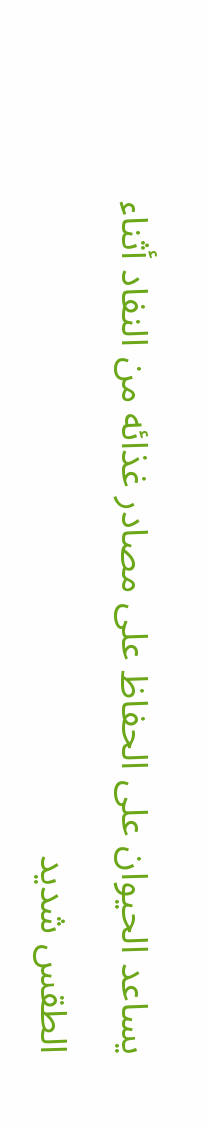يساعد الحيوان على الحفاظ على مصادر غذائه من النفاد أثناء الطقس شديد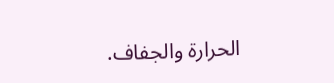الحرارة والجفاف.